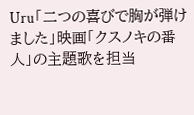Uru「二つの喜びで胸が弾けました」映画「クスノキの番人」の主題歌を担当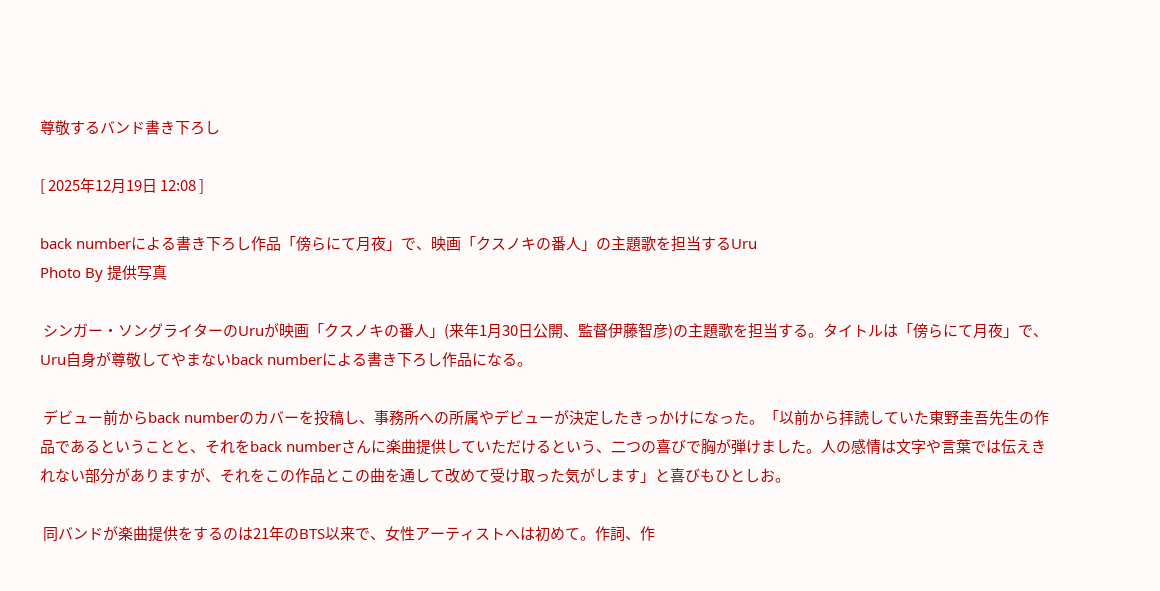尊敬するバンド書き下ろし

[ 2025年12月19日 12:08 ]

back numberによる書き下ろし作品「傍らにて月夜」で、映画「クスノキの番人」の主題歌を担当するUru
Photo By 提供写真

 シンガー・ソングライターのUruが映画「クスノキの番人」(来年1月30日公開、監督伊藤智彦)の主題歌を担当する。タイトルは「傍らにて月夜」で、Uru自身が尊敬してやまないback numberによる書き下ろし作品になる。

 デビュー前からback numberのカバーを投稿し、事務所への所属やデビューが決定したきっかけになった。「以前から拝読していた東野圭吾先生の作品であるということと、それをback numberさんに楽曲提供していただけるという、二つの喜びで胸が弾けました。人の感情は文字や言葉では伝えきれない部分がありますが、それをこの作品とこの曲を通して改めて受け取った気がします」と喜びもひとしお。

 同バンドが楽曲提供をするのは21年のBTS以来で、女性アーティストへは初めて。作詞、作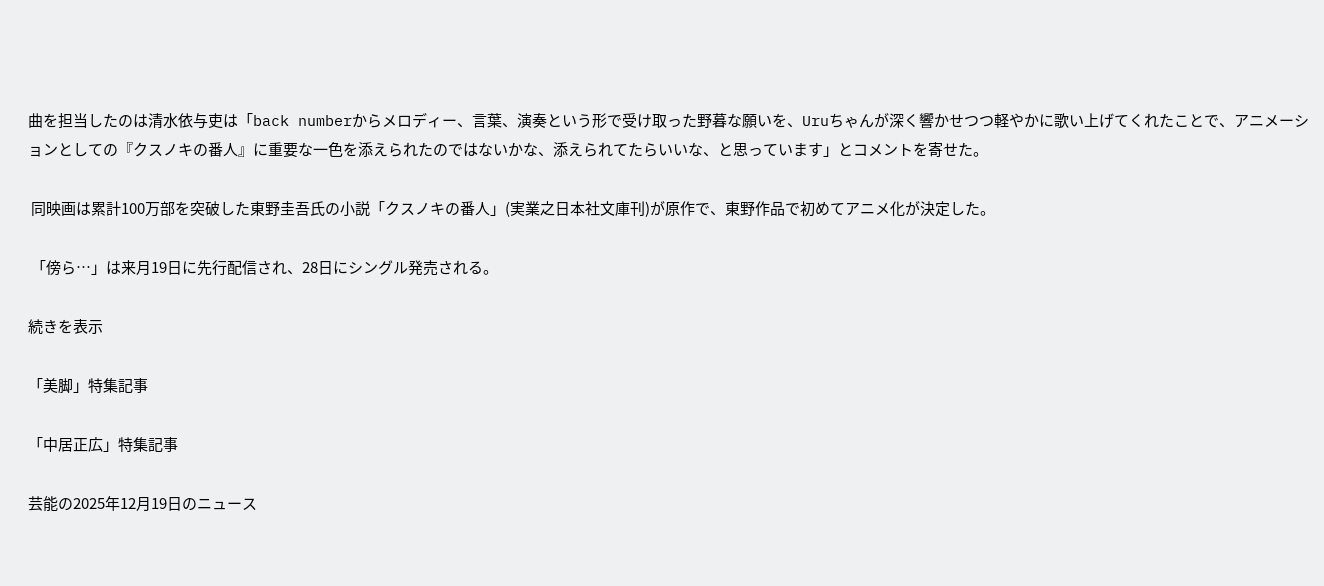曲を担当したのは清水依与吏は「back numberからメロディー、言葉、演奏という形で受け取った野暮な願いを、Uruちゃんが深く響かせつつ軽やかに歌い上げてくれたことで、アニメーションとしての『クスノキの番人』に重要な一色を添えられたのではないかな、添えられてたらいいな、と思っています」とコメントを寄せた。

 同映画は累計100万部を突破した東野圭吾氏の小説「クスノキの番人」(実業之日本社文庫刊)が原作で、東野作品で初めてアニメ化が決定した。

 「傍ら…」は来月19日に先行配信され、28日にシングル発売される。

続きを表示

「美脚」特集記事

「中居正広」特集記事

芸能の2025年12月19日のニュース